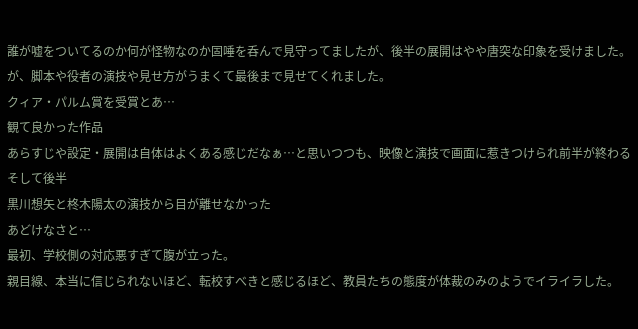誰が嘘をついてるのか何が怪物なのか固唾を呑んで見守ってましたが、後半の展開はやや唐突な印象を受けました。
が、脚本や役者の演技や見せ方がうまくて最後まで見せてくれました。
クィア・パルム賞を受賞とあ…
観て良かった作品
あらすじや設定・展開は自体はよくある感じだなぁ…と思いつつも、映像と演技で画面に惹きつけられ前半が終わる
そして後半
黒川想矢と柊木陽太の演技から目が離せなかった
あどけなさと…
最初、学校側の対応悪すぎて腹が立った。
親目線、本当に信じられないほど、転校すべきと感じるほど、教員たちの態度が体裁のみのようでイライラした。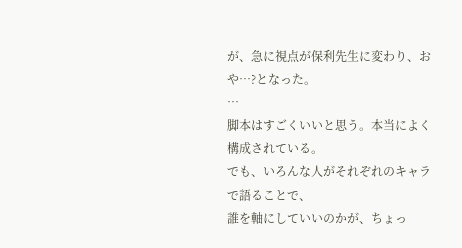が、急に視点が保利先生に変わり、おや…?となった。
…
脚本はすごくいいと思う。本当によく構成されている。
でも、いろんな人がそれぞれのキャラで語ることで、
誰を軸にしていいのかが、ちょっ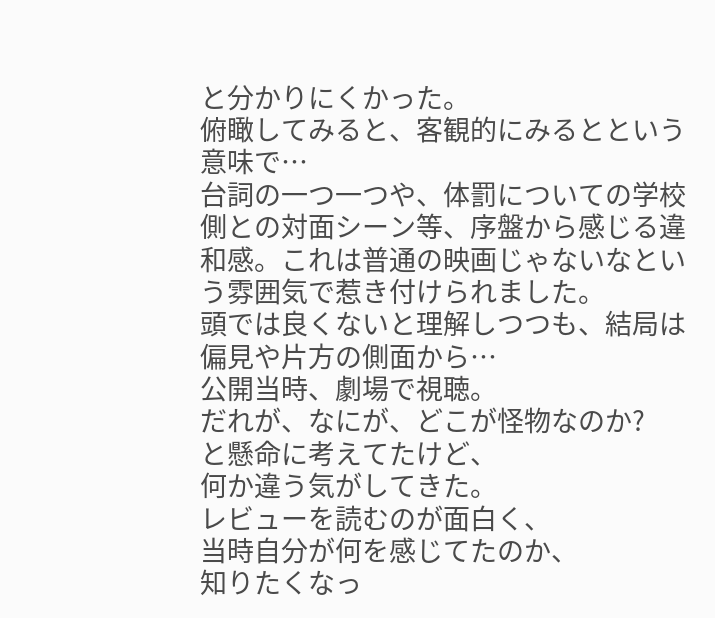と分かりにくかった。
俯瞰してみると、客観的にみるとという意味で…
台詞の一つ一つや、体罰についての学校側との対面シーン等、序盤から感じる違和感。これは普通の映画じゃないなという雰囲気で惹き付けられました。
頭では良くないと理解しつつも、結局は偏見や片方の側面から…
公開当時、劇場で視聴。
だれが、なにが、どこが怪物なのか?
と懸命に考えてたけど、
何か違う気がしてきた。
レビューを読むのが面白く、
当時自分が何を感じてたのか、
知りたくなっ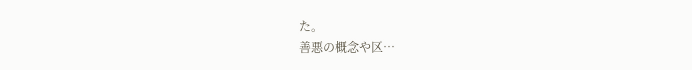た。
善悪の概念や区…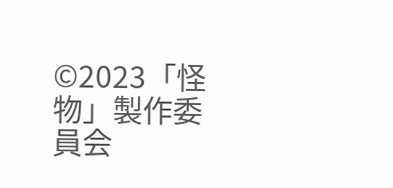©2023「怪物」製作委員会